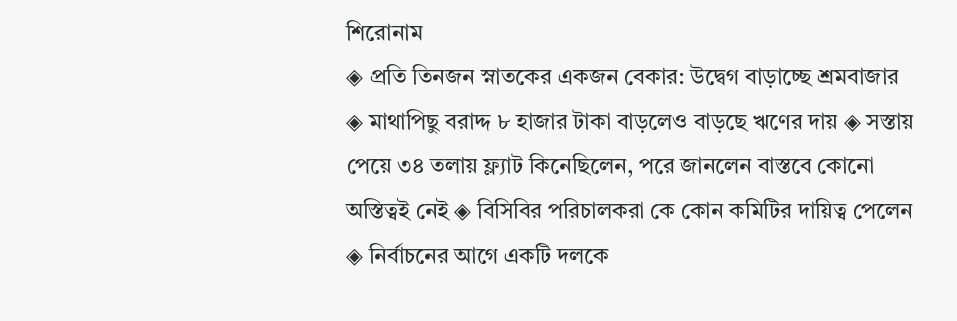শিরোনাম
◈ প্রতি তিনজন স্নাতকের একজন বেকার: উদ্বেগ বাড়াচ্ছে শ্রমবাজার ◈ মাথাপিছু বরাদ্দ ৮ হাজার টাকা বাড়লেও বাড়ছে ঋণের দায় ◈ সস্তায় পেয়ে ৩৪ তলায় ফ্ল্যাট কিনেছিলেন, পরে জানলেন বাস্তবে কোনো অস্তিত্বই নেই ◈ বিসিবির প‌রিচালকরা কে কোন ক‌মি‌টির দায়িত্ব পে‌লেন ◈ নির্বাচনের আগে একটি দলকে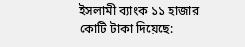ইসলামী ব্যাংক ১১ হাজার কোটি টাকা দিয়েছে: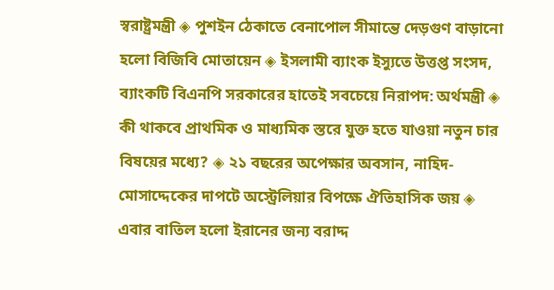স্বরাষ্ট্রমন্ত্রী ◈ পুশইন ঠেকাতে বেনাপোল সীমান্তে দেড়গুণ বাড়ানো হলো বিজিবি মোতায়েন ◈ ইসলামী ব্যাংক ইস্যুতে উত্তপ্ত সংসদ, ব্যাংকটি বিএনপি সরকারের হাতেই সবচেয়ে নিরাপদ: অর্থমন্ত্রী ◈ কী থাকবে প্রাথমিক ও মাধ্যমিক স্তরে যুক্ত হতে যাওয়া নতুন চার বিষয়ের মধ্যে? ◈ ২১ বছরের অপেক্ষার অবসান, নাহিদ-মোসাদ্দেকের দাপটে অস্ট্রেলিয়ার বিপক্ষে ঐতিহাসিক জয় ◈ এবার বাতিল হ‌লো ইরানের জন্য বরাদ্দ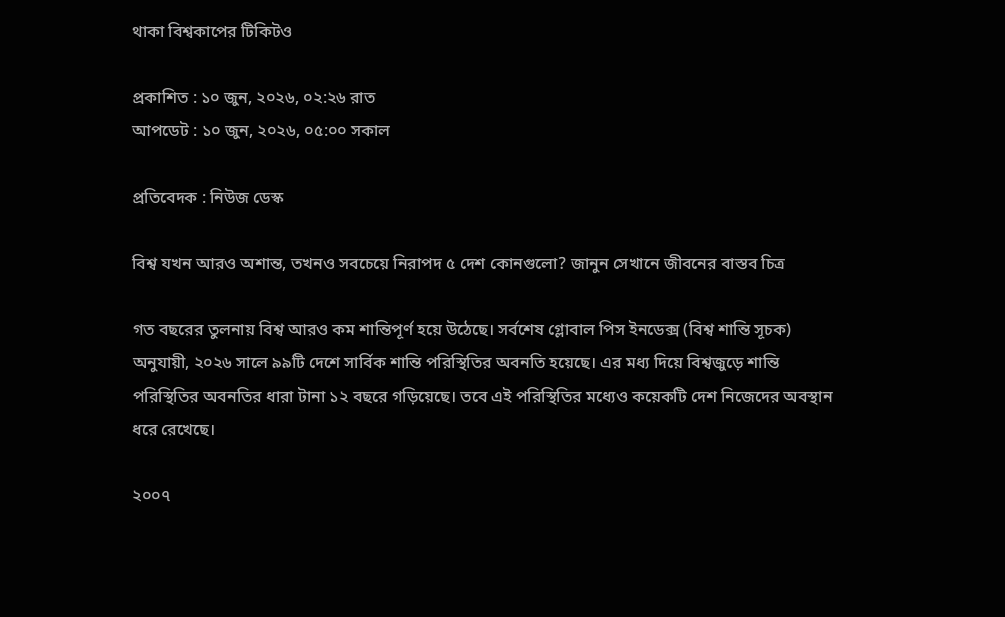থাকা ‌বিশ্বকা‌পের টিকিটও

প্রকাশিত : ১০ জুন, ২০২৬, ০২:২৬ রাত
আপডেট : ১০ জুন, ২০২৬, ০৫:০০ সকাল

প্রতিবেদক : নিউজ ডেস্ক

বিশ্ব যখন আরও অশান্ত, তখনও সবচেয়ে নিরাপদ ৫ দেশ কোনগুলো? জানুন সেখানে জীবনের বাস্তব চিত্র

গত বছরের তুলনায় বিশ্ব আরও কম শান্তিপূর্ণ হয়ে উঠেছে। সর্বশেষ গ্লোবাল পিস ইনডেক্স (বিশ্ব শান্তি সূচক) অনুযায়ী, ২০২৬ সালে ৯৯টি দেশে সার্বিক শান্তি পরিস্থিতির অবনতি হয়েছে। এর মধ্য দিয়ে বিশ্বজুড়ে শান্তি পরিস্থিতির অবনতির ধারা টানা ১২ বছরে গড়িয়েছে। তবে এই পরিস্থিতির মধ্যেও কয়েকটি দেশ নিজেদের অবস্থান ধরে রেখেছে।

২০০৭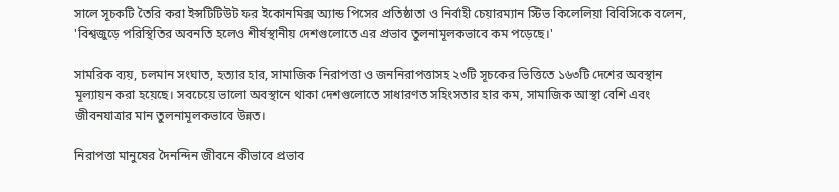সালে সূচকটি তৈরি করা ইন্সটিটিউট ফর ইকোনমিক্স অ্যান্ড পিসের প্রতিষ্ঠাতা ও নির্বাহী চেয়ারম্যান স্টিভ কিলেলিয়া বিবিসিকে বলেন, 'বিশ্বজুড়ে পরিস্থিতির অবনতি হলেও শীর্ষস্থানীয় দেশগুলোতে এর প্রভাব তুলনামূলকভাবে কম পড়েছে।'

সামরিক ব্যয়, চলমান সংঘাত, হত্যার হার, সামাজিক নিরাপত্তা ও জননিরাপত্তাসহ ২৩টি সূচকের ভিত্তিতে ১৬৩টি দেশের অবস্থান মূল্যায়ন করা হয়েছে। সবচেয়ে ভালো অবস্থানে থাকা দেশগুলোতে সাধারণত সহিংসতার হার কম, সামাজিক আস্থা বেশি এবং জীবনযাত্রার মান তুলনামূলকভাবে উন্নত।

নিরাপত্তা মানুষের দৈনন্দিন জীবনে কীভাবে প্রভাব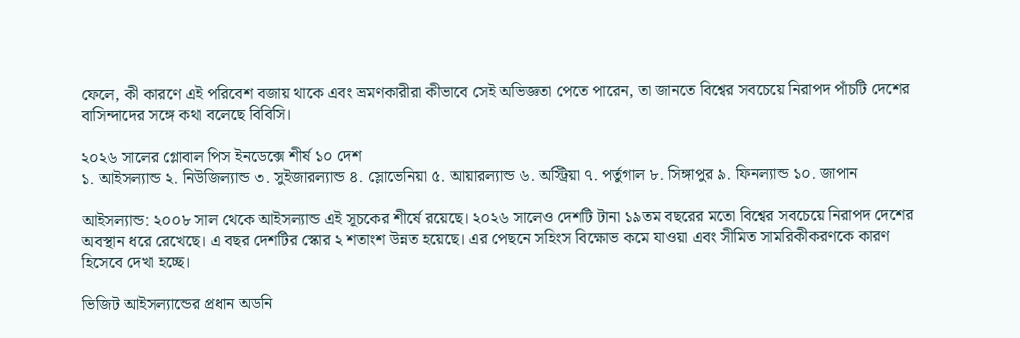ফেলে, কী কারণে এই পরিবেশ বজায় থাকে এবং ভ্রমণকারীরা কীভাবে সেই অভিজ্ঞতা পেতে পারেন, তা জানতে বিশ্বের সবচেয়ে নিরাপদ পাঁচটি দেশের বাসিন্দাদের সঙ্গে কথা বলেছে বিবিসি।

২০২৬ সালের গ্লোবাল পিস ইনডেক্সে শীর্ষ ১০ দেশ
১. আইসল্যান্ড ২. নিউজিল্যান্ড ৩. সুইজারল্যান্ড ৪. স্লোভেনিয়া ৫. আয়ারল্যান্ড ৬. অস্ট্রিয়া ৭. পর্তুগাল ৮. সিঙ্গাপুর ৯. ফিনল্যান্ড ১০. জাপান

আইসল্যান্ড: ২০০৮ সাল থেকে আইসল্যান্ড এই সূচকের শীর্ষে রয়েছে। ২০২৬ সালেও দেশটি টানা ১৯তম বছরের মতো বিশ্বের সবচেয়ে নিরাপদ দেশের অবস্থান ধরে রেখেছে। এ বছর দেশটির স্কোর ২ শতাংশ উন্নত হয়েছে। এর পেছনে সহিংস বিক্ষোভ কমে যাওয়া এবং সীমিত সামরিকীকরণকে কারণ হিসেবে দেখা হচ্ছে।

ভিজিট আইসল্যান্ডের প্রধান অডনি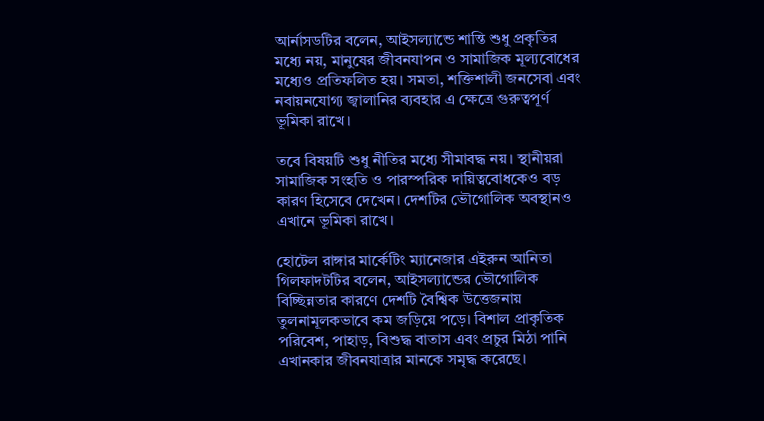আর্নাসডটির বলেন, আইসল্যান্ডে শান্তি শুধু প্রকৃতির মধ্যে নয়, মানুষের জীবনযাপন ও সামাজিক মূল্যবোধের মধ্যেও প্রতিফলিত হয়। সমতা, শক্তিশালী জনসেবা এবং নবায়নযোগ্য জ্বালানির ব্যবহার এ ক্ষেত্রে গুরুত্বপূর্ণ ভূমিকা রাখে।

তবে বিষয়টি শুধু নীতির মধ্যে সীমাবদ্ধ নয়। স্থানীয়রা সামাজিক সংহতি ও পারস্পরিক দায়িত্ববোধকেও বড় কারণ হিসেবে দেখেন। দেশটির ভৌগোলিক অবস্থানও এখানে ভূমিকা রাখে।

হোটেল রাঙ্গার মার্কেটিং ম্যানেজার এইরুন আনিতা গিলফাদটটির বলেন, আইসল্যান্ডের ভৌগোলিক বিচ্ছিন্নতার কারণে দেশটি বৈশ্বিক উত্তেজনায় তুলনামূলকভাবে কম জড়িয়ে পড়ে। বিশাল প্রাকৃতিক পরিবেশ, পাহাড়, বিশুদ্ধ বাতাস এবং প্রচুর মিঠা পানি এখানকার জীবনযাত্রার মানকে সমৃদ্ধ করেছে।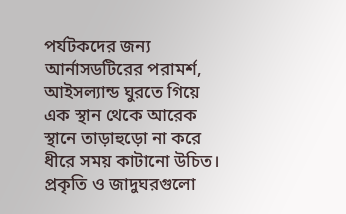পর্যটকদের জন্য আর্নাসডটিরের পরামর্শ, আইসল্যান্ড ঘুরতে গিয়ে এক স্থান থেকে আরেক স্থানে তাড়াহুড়ো না করে ধীরে সময় কাটানো উচিত। প্রকৃতি ও জাদুঘরগুলো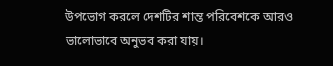উপভোগ করলে দেশটির শান্ত পরিবেশকে আরও ভালোভাবে অনুভব করা যায়।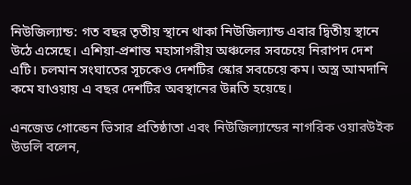নিউজিল্যান্ড: গত বছর তৃতীয় স্থানে থাকা নিউজিল্যান্ড এবার দ্বিতীয় স্থানে উঠে এসেছে। এশিয়া-প্রশান্ত মহাসাগরীয় অঞ্চলের সবচেয়ে নিরাপদ দেশ এটি। চলমান সংঘাতের সূচকেও দেশটির স্কোর সবচেয়ে কম। অস্ত্র আমদানি কমে যাওয়ায় এ বছর দেশটির অবস্থানের উন্নতি হয়েছে।

এনজেড গোল্ডেন ভিসার প্রতিষ্ঠাতা এবং নিউজিল্যান্ডের নাগরিক ওয়ারউইক উডলি বলেন,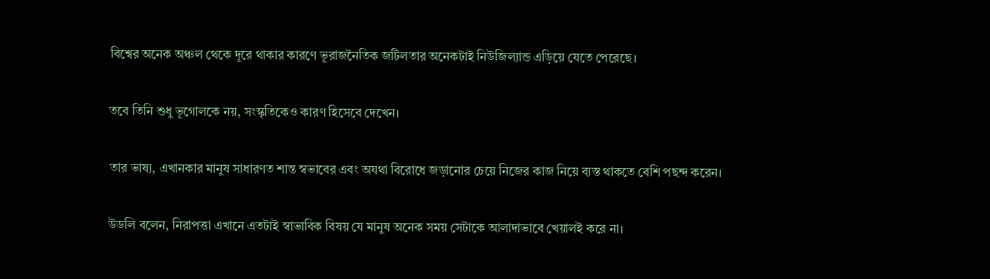বিশ্বের অনেক অঞ্চল থেকে দূরে থাকার কারণে ভূরাজনৈতিক জটিলতার অনেকটাই নিউজিল্যান্ড এড়িয়ে যেতে পেরেছে।

তবে তিনি শুধু ভূগোলকে নয়, সংস্কৃতিকেও কারণ হিসেবে দেখেন।

তার ভাষ্য, এখানকার মানুষ সাধারণত শান্ত স্বভাবের এবং অযথা বিরোধে জড়ানোর চেয়ে নিজের কাজ নিয়ে ব্যস্ত থাকতে বেশি পছন্দ করেন।

উডলি বলেন, নিরাপত্তা এখানে এতটাই স্বাভাবিক বিষয় যে মানুষ অনেক সময় সেটাকে আলাদাভাবে খেয়ালই করে না।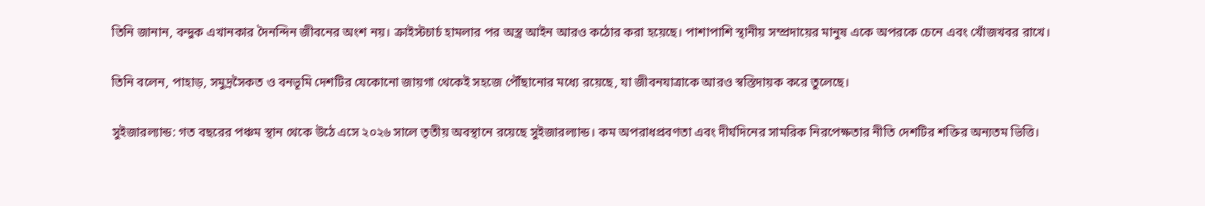তিনি জানান, বন্দুক এখানকার দৈনন্দিন জীবনের অংশ নয়। ক্রাইস্টচার্চ হামলার পর অস্ত্র আইন আরও কঠোর করা হয়েছে। পাশাপাশি স্থানীয় সম্প্রদায়ের মানুষ একে অপরকে চেনে এবং খোঁজখবর রাখে।

তিনি বলেন, পাহাড়, সমুদ্রসৈকত ও বনভূমি দেশটির যেকোনো জায়গা থেকেই সহজে পৌঁছানোর মধ্যে রয়েছে, যা জীবনযাত্রাকে আরও স্বস্তিদায়ক করে তুলেছে।

সুইজারল্যান্ড: গত বছরের পঞ্চম স্থান থেকে উঠে এসে ২০২৬ সালে তৃতীয় অবস্থানে রয়েছে সুইজারল্যান্ড। কম অপরাধপ্রবণতা এবং দীর্ঘদিনের সামরিক নিরপেক্ষতার নীতি দেশটির শক্তির অন্যতম ভিত্তি।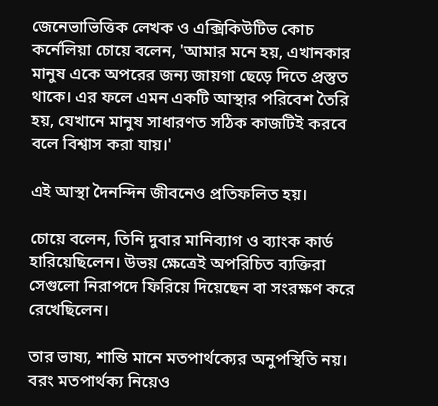জেনেভাভিত্তিক লেখক ও এক্সিকিউটিভ কোচ কর্নেলিয়া চোয়ে বলেন, 'আমার মনে হয়, এখানকার মানুষ একে অপরের জন্য জায়গা ছেড়ে দিতে প্রস্তুত থাকে। এর ফলে এমন একটি আস্থার পরিবেশ তৈরি হয়, যেখানে মানুষ সাধারণত সঠিক কাজটিই করবে বলে বিশ্বাস করা যায়।'

এই আস্থা দৈনন্দিন জীবনেও প্রতিফলিত হয়।

চোয়ে বলেন, তিনি দুবার মানিব্যাগ ও ব্যাংক কার্ড হারিয়েছিলেন। উভয় ক্ষেত্রেই অপরিচিত ব্যক্তিরা সেগুলো নিরাপদে ফিরিয়ে দিয়েছেন বা সংরক্ষণ করে রেখেছিলেন।

তার ভাষ্য, শান্তি মানে মতপার্থক্যের অনুপস্থিতি নয়। বরং মতপার্থক্য নিয়েও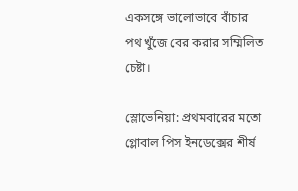একসঙ্গে ভালোভাবে বাঁচার পথ খুঁজে বের করার সম্মিলিত চেষ্টা।

স্লোভেনিয়া: প্রথমবারের মতো গ্লোবাল পিস ইনডেক্সের শীর্ষ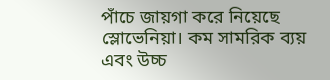পাঁচে জায়গা করে নিয়েছে স্লোভেনিয়া। কম সামরিক ব্যয় এবং উচ্চ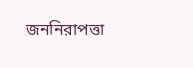জননিরাপত্তা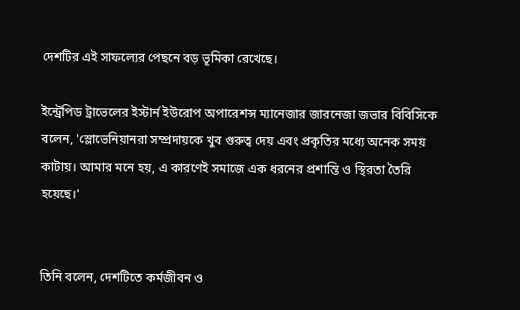দেশটির এই সাফল্যের পেছনে বড় ভূমিকা রেখেছে।

ইন্ট্রেপিড ট্রাভেলের ইস্টার্ন ইউরোপ অপারেশন্স ম্যানেজার জারনেজা জভার বিবিসিকে বলেন, 'স্লোভেনিয়ানরা সম্প্রদায়কে খুব গুরুত্ব দেয় এবং প্রকৃতির মধ্যে অনেক সময় কাটায়। আমার মনে হয়, এ কারণেই সমাজে এক ধরনের প্রশান্তি ও স্থিরতা তৈরি হয়েছে।'


তিনি বলেন, দেশটিতে কর্মজীবন ও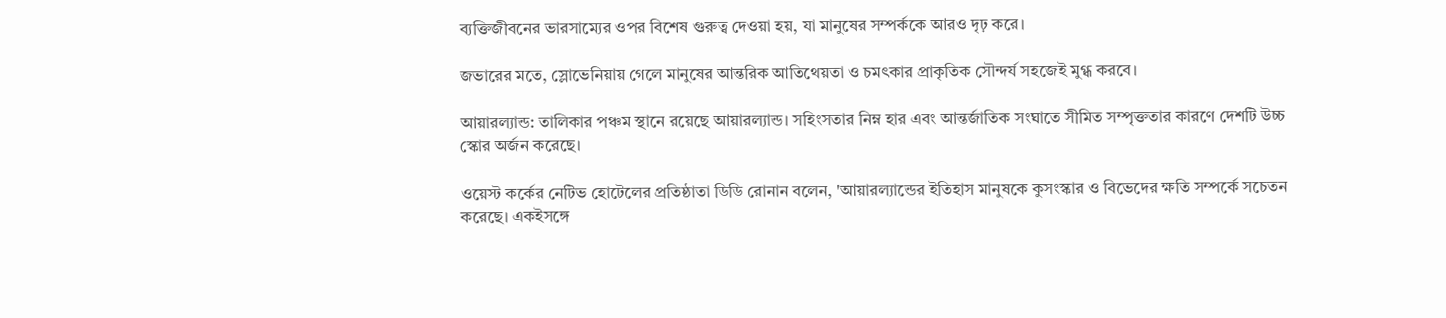ব্যক্তিজীবনের ভারসাম্যের ওপর বিশেষ গুরুত্ব দেওয়া হয়, যা মানুষের সম্পর্ককে আরও দৃঢ় করে।

জভারের মতে, স্লোভেনিয়ায় গেলে মানুষের আন্তরিক আতিথেয়তা ও চমৎকার প্রাকৃতিক সৌন্দর্য সহজেই মুগ্ধ করবে।

আয়ারল্যান্ড: তালিকার পঞ্চম স্থানে রয়েছে আয়ারল্যান্ড। সহিংসতার নিম্ন হার এবং আন্তর্জাতিক সংঘাতে সীমিত সম্পৃক্ততার কারণে দেশটি উচ্চ স্কোর অর্জন করেছে।

ওয়েস্ট কর্কের নেটিভ হোটেলের প্রতিষ্ঠাতা ডিডি রোনান বলেন, 'আয়ারল্যান্ডের ইতিহাস মানুষকে কুসংস্কার ও বিভেদের ক্ষতি সম্পর্কে সচেতন করেছে। একইসঙ্গে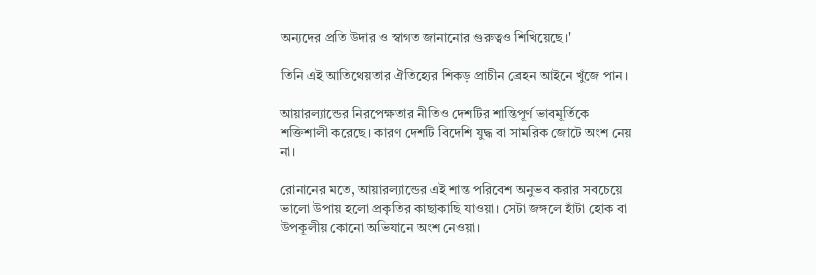অন্যদের প্রতি উদার ও স্বাগত জানানোর গুরুত্বও শিখিয়েছে।'

তিনি এই আতিথেয়তার ঐতিহ্যের শিকড় প্রাচীন ব্রেহন আইনে খুঁজে পান।

আয়ারল্যান্ডের নিরপেক্ষতার নীতিও দেশটির শান্তিপূর্ণ ভাবমূর্তিকে শক্তিশালী করেছে। কারণ দেশটি বিদেশি যুদ্ধ বা সামরিক জোটে অংশ নেয় না।

রোনানের মতে, আয়ারল্যান্ডের এই শান্ত পরিবেশ অনুভব করার সবচেয়ে ভালো উপায় হলো প্রকৃতির কাছাকাছি যাওয়া। সেটা জঙ্গলে হাঁটা হোক বা উপকূলীয় কোনো অভিযানে অংশ নেওয়া।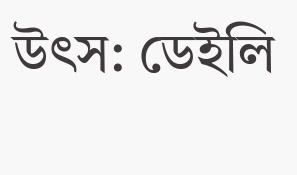উৎস: ডেইলি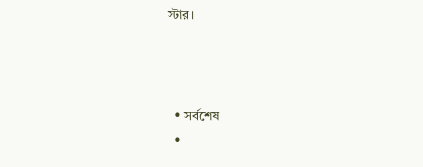স্টার।



  • সর্বশেষ
  •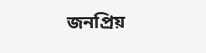জনপ্রিয়